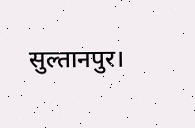सुल्तानपुर।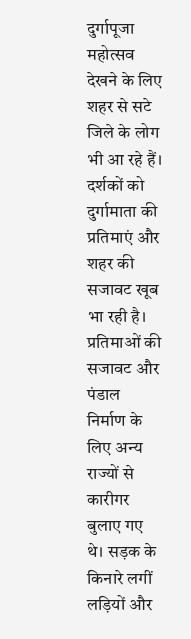दुर्गापूजा महोत्सव देखने के लिए शहर से सटे जिले के लोग भी आ रहे हैं। दर्शकों को दुर्गामाता की प्रतिमाएं और शहर की सजावट खूब भा रही है। प्रतिमाओं की सजावट और पंडाल निर्माण के लिए अन्य राज्यों से कारीगर बुलाए गए थे। सड़क के किनारे लगीं लड़ियों और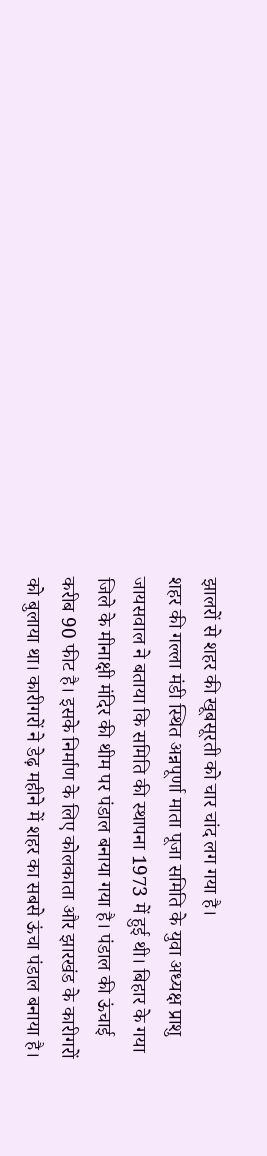झालरों से शहर की खूबसूरती को चार चांद लग गया है।
शहर की गल्ला मंडी स्थित अन्नपूर्णा माता पूजा समिति के युवा अध्यक्ष प्राशु जायसवाल ने बताया कि समिति की स्थापना 1973 में हुई थी। बिहार के गया जिले के मीनाक्षी मंदिर की थीम पर पंडाल बनाया गया है। पंडाल की ऊंचाई करीब 90 फीट है। इसके निर्माण के लिए कोलकाता और झारखंड के कारीगरों को बुलाया था। कारीगरों ने डेढ़ महीने में शहर का सबसे ऊंचा पंडाल बनाया है।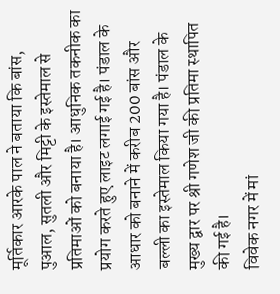मूर्तिकार आरके पाल ने बताया कि बांस, पुआल, सुतली और मिट्टी के इस्तेमाल से प्रतिमाओं को बनाया है। आधुनिक तकनीक का प्रयोग करते हुए लाइट लगाई गई है। पंडाल के आधार को बनाने में करीब 200 बांस और बल्ली का इस्तेमाल किया गया है। पंडाल के मुख्य द्वार पर श्री गणेश जी की प्रतिमा स्थापित की गई है।
विवेक नगर में मां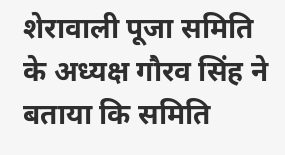शेरावाली पूजा समिति के अध्यक्ष गौरव सिंह ने बताया कि समिति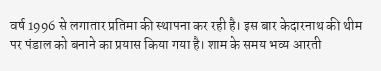वर्ष 1996 से लगातार प्रतिमा की स्थापना कर रही है। इस बार केदारनाथ की थीम पर पंडाल को बनाने का प्रयास किया गया है। शाम के समय भव्य आरती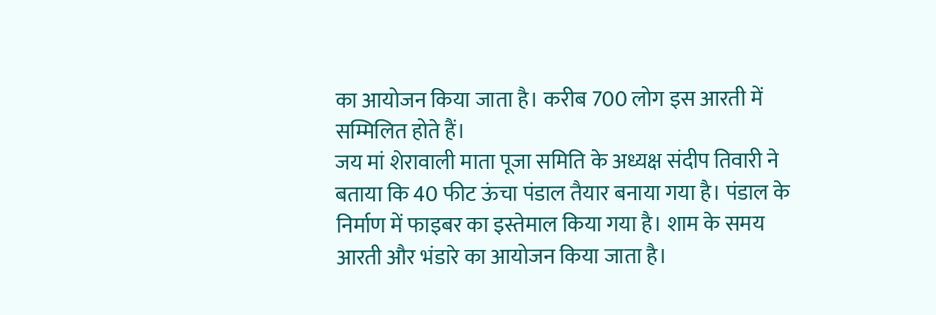का आयोजन किया जाता है। करीब 700 लोग इस आरती में सम्मिलित होते हैं।
जय मां शेरावाली माता पूजा समिति के अध्यक्ष संदीप तिवारी ने बताया कि 40 फीट ऊंचा पंडाल तैयार बनाया गया है। पंडाल के निर्माण में फाइबर का इस्तेमाल किया गया है। शाम के समय आरती और भंडारे का आयोजन किया जाता है।